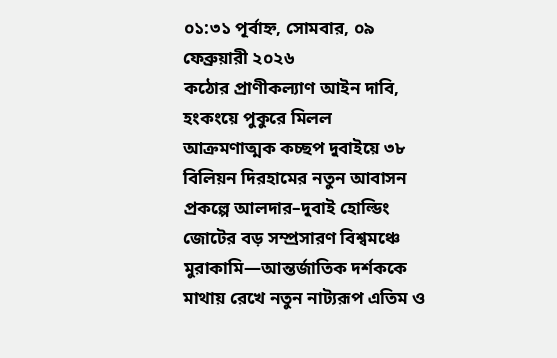০১:৩১ পূর্বাহ্ন, সোমবার, ০৯ ফেব্রুয়ারী ২০২৬
কঠোর প্রাণীকল্যাণ আইন দাবি, হংকংয়ে পুকুরে মিলল আক্রমণাত্মক কচ্ছপ দুবাইয়ে ৩৮ বিলিয়ন দিরহামের নতুন আবাসন প্রকল্পে আলদার–দুবাই হোল্ডিং জোটের বড় সম্প্রসারণ বিশ্বমঞ্চে মুরাকামি—আন্তর্জাতিক দর্শককে মাথায় রেখে নতুন নাট্যরূপ এতিম ও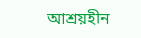আশ্রয়হীন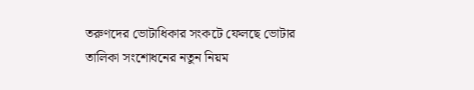তরুণদের ভোটাধিকার সংকটে ফেলছে ভোটার তালিকা সংশোধনের নতুন নিয়ম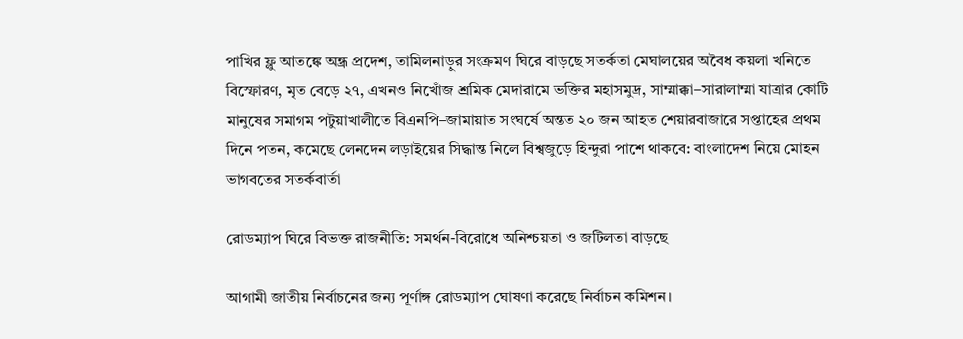পাখির ফ্লু আতঙ্কে অন্ধ্র প্রদেশ, তামিলনাড়ুর সংক্রমণ ঘিরে বাড়ছে সতর্কতা মেঘালয়ের অবৈধ কয়লা খনিতে বিস্ফোরণ, মৃত বেড়ে ২৭, এখনও নিখোঁজ শ্রমিক মেদারামে ভক্তির মহাসমুদ্র, সাম্মাক্কা–সারালাম্মা যাত্রার কোটি মানুষের সমাগম পটুয়াখালীতে বিএনপি–জামায়াত সংঘর্ষে অন্তত ২০ জন আহত শেয়ারবাজারে সপ্তাহের প্রথম দিনে পতন, কমেছে লেনদেন লড়াইয়ের সিদ্ধান্ত নিলে বিশ্বজুড়ে হিন্দুরা পাশে থাকবে: বাংলাদেশ নিয়ে মোহন ভাগবতের সতর্কবার্তা

রোডম্যাপ ঘিরে বিভক্ত রাজনীতি: সমর্থন-বিরোধে অনিশ্চয়তা ও জটিলতা বাড়ছে

আগামী জাতীয় নির্বাচনের জন্য পূর্ণাঙ্গ রোডম্যাপ ঘোষণা করেছে নির্বাচন কমিশন।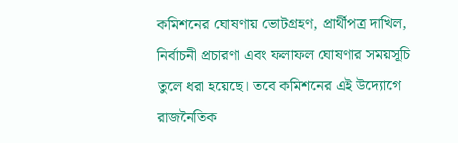কমিশনের ঘোষণায় ভোটগ্রহণ, প্রার্থীপত্র দাখিল, নির্বাচনী প্রচারণা এবং ফলাফল ঘোষণার সময়সূচি তুলে ধরা হয়েছে। তবে কমিশনের এই উদ্যোগে রাজনৈতিক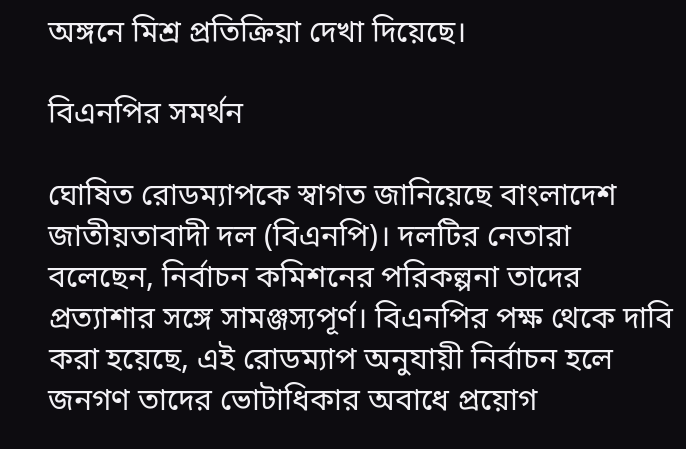অঙ্গনে মিশ্র প্রতিক্রিয়া দেখা দিয়েছে।

বিএনপির সমর্থন

ঘোষিত রোডম্যাপকে স্বাগত জানিয়েছে বাংলাদেশ জাতীয়তাবাদী দল (বিএনপি)। দলটির নেতারা বলেছেন, নির্বাচন কমিশনের পরিকল্পনা তাদের প্রত্যাশার সঙ্গে সামঞ্জস্যপূর্ণ। বিএনপির পক্ষ থেকে দাবি করা হয়েছে, এই রোডম্যাপ অনুযায়ী নির্বাচন হলে জনগণ তাদের ভোটাধিকার অবাধে প্রয়োগ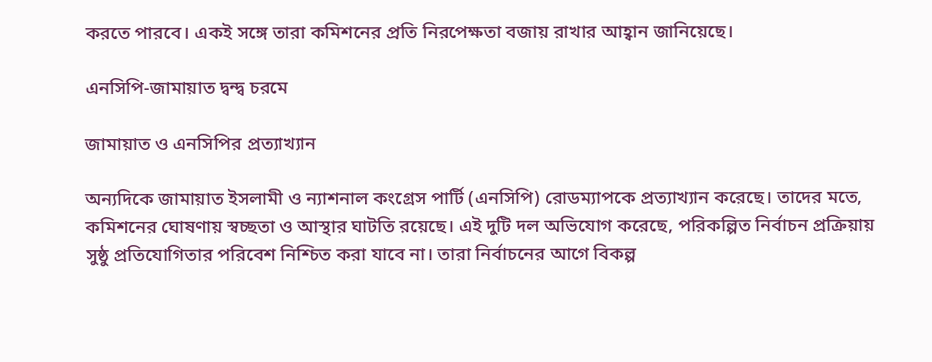করতে পারবে। একই সঙ্গে তারা কমিশনের প্রতি নিরপেক্ষতা বজায় রাখার আহ্বান জানিয়েছে।

এনসিপি-জামায়াত দ্বন্দ্ব চরমে

জামায়াত ও এনসিপির প্রত্যাখ্যান

অন্যদিকে জামায়াত ইসলামী ও ন্যাশনাল কংগ্রেস পার্টি (এনসিপি) রোডম্যাপকে প্রত্যাখ্যান করেছে। তাদের মতে, কমিশনের ঘোষণায় স্বচ্ছতা ও আস্থার ঘাটতি রয়েছে। এই দুটি দল অভিযোগ করেছে, পরিকল্পিত নির্বাচন প্রক্রিয়ায় সুষ্ঠু প্রতিযোগিতার পরিবেশ নিশ্চিত করা যাবে না। তারা নির্বাচনের আগে বিকল্প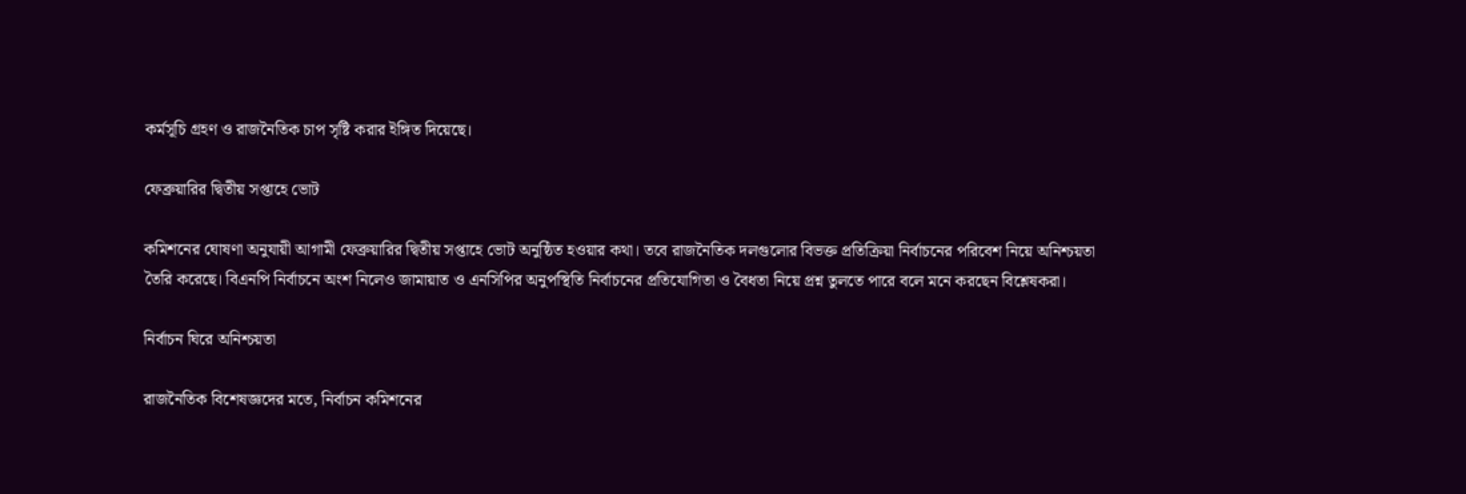কর্মসূচি গ্রহণ ও রাজনৈতিক চাপ সৃষ্টি করার ইঙ্গিত দিয়েছে।

ফেব্রুয়ারির দ্বিতীয় সপ্তাহে ভোট

কমিশনের ঘোষণা অনুযায়ী আগামী ফেব্রুয়ারির দ্বিতীয় সপ্তাহে ভোট অনুষ্ঠিত হওয়ার কথা। তবে রাজনৈতিক দলগুলোর বিভক্ত প্রতিক্রিয়া নির্বাচনের পরিবেশ নিয়ে অনিশ্চয়তা তৈরি করেছে। বিএনপি নির্বাচনে অংশ নিলেও জামায়াত ও এনসিপির অনুপস্থিতি নির্বাচনের প্রতিযোগিতা ও বৈধতা নিয়ে প্রশ্ন তুলতে পারে বলে মনে করছেন বিশ্লেষকরা।

নির্বাচন ঘিরে অনিশ্চয়তা

রাজনৈতিক বিশেষজ্ঞদের মতে, নির্বাচন কমিশনের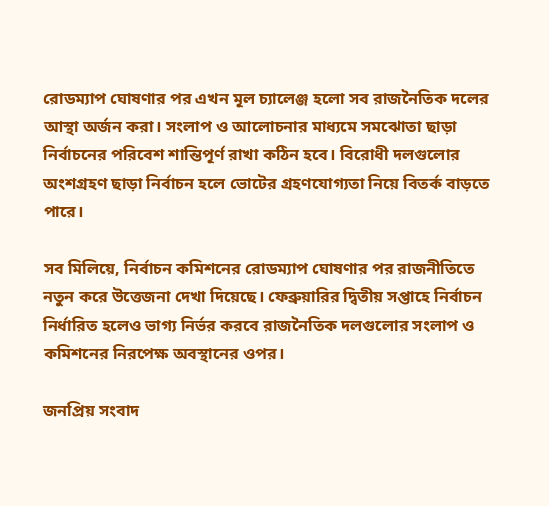রোডম্যাপ ঘোষণার পর এখন মূল চ্যালেঞ্জ হলো সব রাজনৈতিক দলের আস্থা অর্জন করা। সংলাপ ও আলোচনার মাধ্যমে সমঝোতা ছাড়া নির্বাচনের পরিবেশ শান্তিপূর্ণ রাখা কঠিন হবে। বিরোধী দলগুলোর অংশগ্রহণ ছাড়া নির্বাচন হলে ভোটের গ্রহণযোগ্যতা নিয়ে বিতর্ক বাড়তে পারে।

সব মিলিয়ে, নির্বাচন কমিশনের রোডম্যাপ ঘোষণার পর রাজনীতিতে নতুন করে উত্তেজনা দেখা দিয়েছে। ফেব্রুয়ারির দ্বিতীয় সপ্তাহে নির্বাচন নির্ধারিত হলেও ভাগ্য নির্ভর করবে রাজনৈতিক দলগুলোর সংলাপ ও কমিশনের নিরপেক্ষ অবস্থানের ওপর।

জনপ্রিয় সংবাদ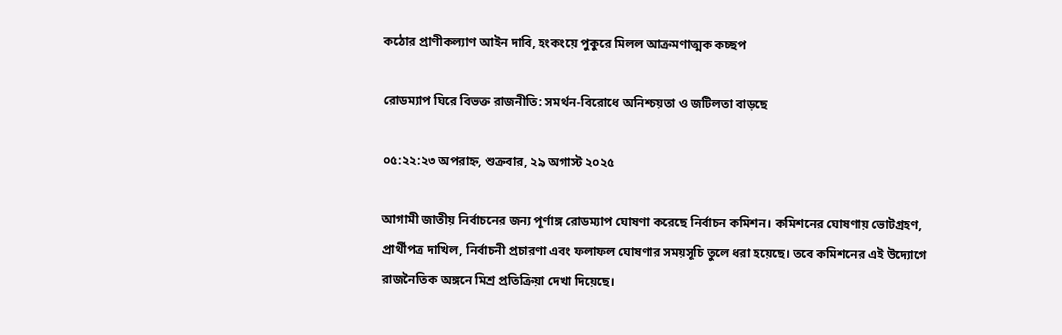কঠোর প্রাণীকল্যাণ আইন দাবি, হংকংয়ে পুকুরে মিলল আক্রমণাত্মক কচ্ছপ

রোডম্যাপ ঘিরে বিভক্ত রাজনীতি: সমর্থন-বিরোধে অনিশ্চয়তা ও জটিলতা বাড়ছে

০৫:২২:২৩ অপরাহ্ন, শুক্রবার, ২৯ অগাস্ট ২০২৫

আগামী জাতীয় নির্বাচনের জন্য পূর্ণাঙ্গ রোডম্যাপ ঘোষণা করেছে নির্বাচন কমিশন। কমিশনের ঘোষণায় ভোটগ্রহণ, প্রার্থীপত্র দাখিল, নির্বাচনী প্রচারণা এবং ফলাফল ঘোষণার সময়সূচি তুলে ধরা হয়েছে। তবে কমিশনের এই উদ্যোগে রাজনৈতিক অঙ্গনে মিশ্র প্রতিক্রিয়া দেখা দিয়েছে।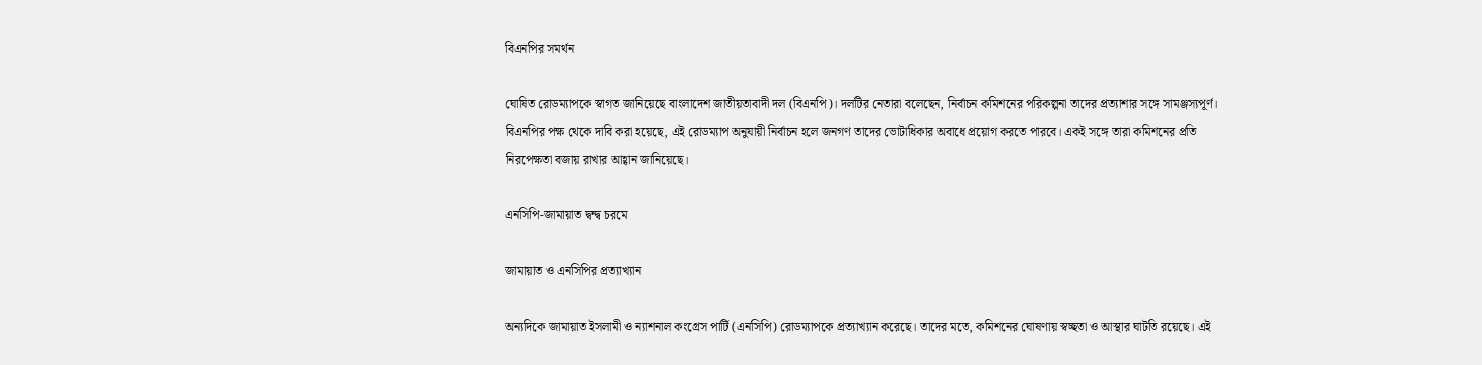বিএনপির সমর্থন

ঘোষিত রোডম্যাপকে স্বাগত জানিয়েছে বাংলাদেশ জাতীয়তাবাদী দল (বিএনপি)। দলটির নেতারা বলেছেন, নির্বাচন কমিশনের পরিকল্পনা তাদের প্রত্যাশার সঙ্গে সামঞ্জস্যপূর্ণ। বিএনপির পক্ষ থেকে দাবি করা হয়েছে, এই রোডম্যাপ অনুযায়ী নির্বাচন হলে জনগণ তাদের ভোটাধিকার অবাধে প্রয়োগ করতে পারবে। একই সঙ্গে তারা কমিশনের প্রতি নিরপেক্ষতা বজায় রাখার আহ্বান জানিয়েছে।

এনসিপি-জামায়াত দ্বন্দ্ব চরমে

জামায়াত ও এনসিপির প্রত্যাখ্যান

অন্যদিকে জামায়াত ইসলামী ও ন্যাশনাল কংগ্রেস পার্টি (এনসিপি) রোডম্যাপকে প্রত্যাখ্যান করেছে। তাদের মতে, কমিশনের ঘোষণায় স্বচ্ছতা ও আস্থার ঘাটতি রয়েছে। এই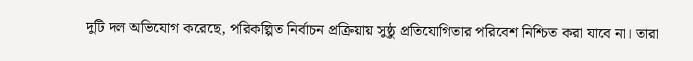দুটি দল অভিযোগ করেছে, পরিকল্পিত নির্বাচন প্রক্রিয়ায় সুষ্ঠু প্রতিযোগিতার পরিবেশ নিশ্চিত করা যাবে না। তারা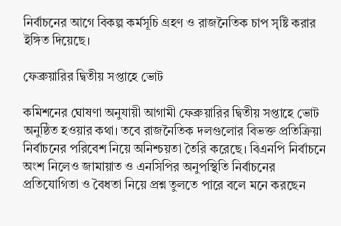নির্বাচনের আগে বিকল্প কর্মসূচি গ্রহণ ও রাজনৈতিক চাপ সৃষ্টি করার ইঙ্গিত দিয়েছে।

ফেব্রুয়ারির দ্বিতীয় সপ্তাহে ভোট

কমিশনের ঘোষণা অনুযায়ী আগামী ফেব্রুয়ারির দ্বিতীয় সপ্তাহে ভোট অনুষ্ঠিত হওয়ার কথা। তবে রাজনৈতিক দলগুলোর বিভক্ত প্রতিক্রিয়া নির্বাচনের পরিবেশ নিয়ে অনিশ্চয়তা তৈরি করেছে। বিএনপি নির্বাচনে অংশ নিলেও জামায়াত ও এনসিপির অনুপস্থিতি নির্বাচনের প্রতিযোগিতা ও বৈধতা নিয়ে প্রশ্ন তুলতে পারে বলে মনে করছেন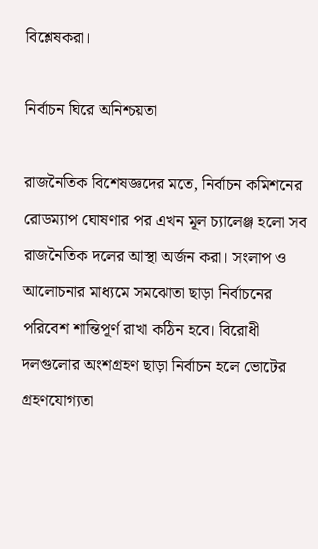বিশ্লেষকরা।

নির্বাচন ঘিরে অনিশ্চয়তা

রাজনৈতিক বিশেষজ্ঞদের মতে, নির্বাচন কমিশনের রোডম্যাপ ঘোষণার পর এখন মূল চ্যালেঞ্জ হলো সব রাজনৈতিক দলের আস্থা অর্জন করা। সংলাপ ও আলোচনার মাধ্যমে সমঝোতা ছাড়া নির্বাচনের পরিবেশ শান্তিপূর্ণ রাখা কঠিন হবে। বিরোধী দলগুলোর অংশগ্রহণ ছাড়া নির্বাচন হলে ভোটের গ্রহণযোগ্যতা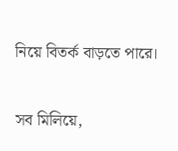নিয়ে বিতর্ক বাড়তে পারে।

সব মিলিয়ে,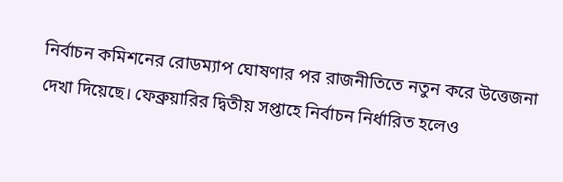নির্বাচন কমিশনের রোডম্যাপ ঘোষণার পর রাজনীতিতে নতুন করে উত্তেজনা দেখা দিয়েছে। ফেব্রুয়ারির দ্বিতীয় সপ্তাহে নির্বাচন নির্ধারিত হলেও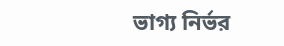ভাগ্য নির্ভর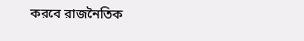করবে রাজনৈতিক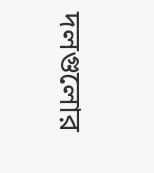দলগুলোর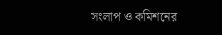সংলাপ ও কমিশনের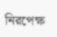নিরপেক্ষ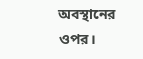অবস্থানের ওপর।